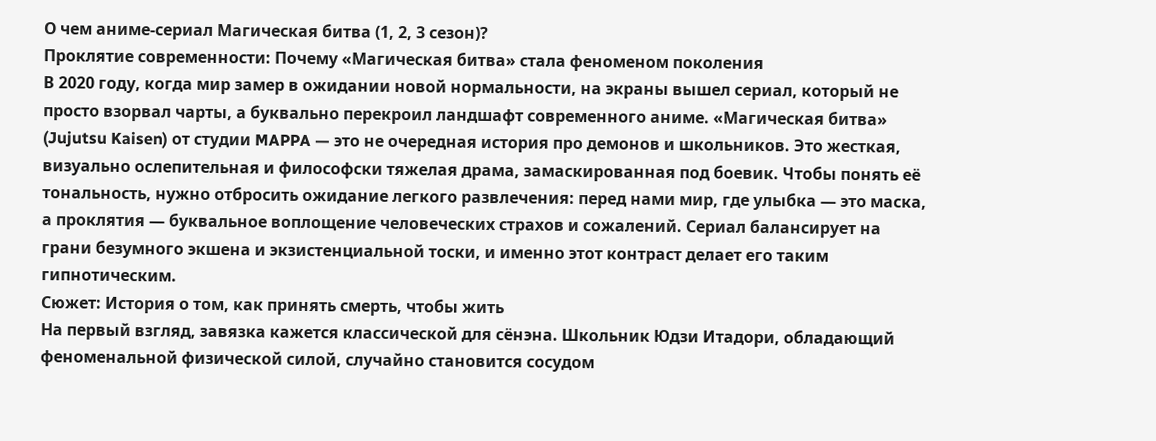О чем аниме-сериал Магическая битва (1, 2, 3 сезон)?
Проклятие современности: Почему «Магическая битва» стала феноменом поколения
В 2020 году, когда мир замер в ожидании новой нормальности, на экраны вышел сериал, который не просто взорвал чарты, а буквально перекроил ландшафт современного аниме. «Магическая битва» (Jujutsu Kaisen) от студии MAPPA — это не очередная история про демонов и школьников. Это жесткая, визуально ослепительная и философски тяжелая драма, замаскированная под боевик. Чтобы понять её тональность, нужно отбросить ожидание легкого развлечения: перед нами мир, где улыбка — это маска, а проклятия — буквальное воплощение человеческих страхов и сожалений. Сериал балансирует на грани безумного экшена и экзистенциальной тоски, и именно этот контраст делает его таким гипнотическим.
Сюжет: История о том, как принять смерть, чтобы жить
На первый взгляд, завязка кажется классической для сёнэна. Школьник Юдзи Итадори, обладающий феноменальной физической силой, случайно становится сосудом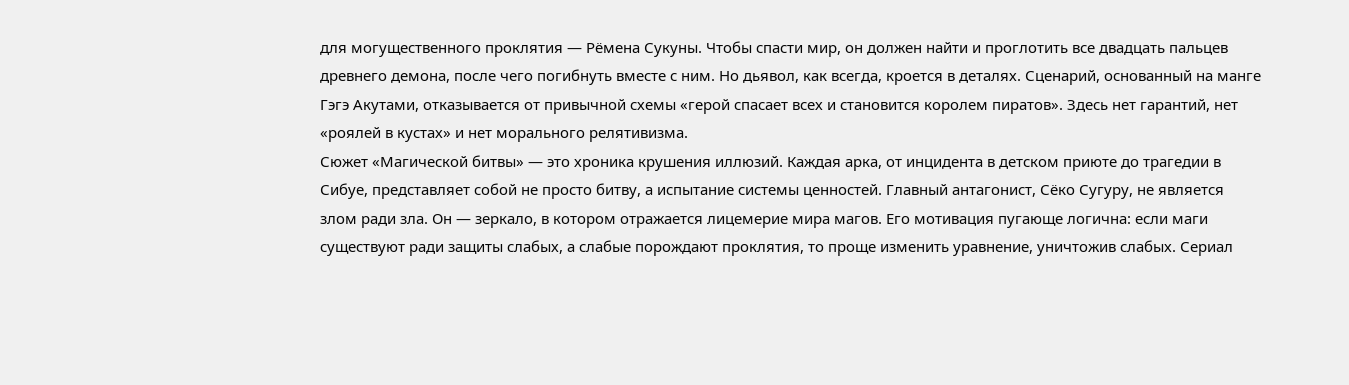для могущественного проклятия — Рёмена Сукуны. Чтобы спасти мир, он должен найти и проглотить все двадцать пальцев древнего демона, после чего погибнуть вместе с ним. Но дьявол, как всегда, кроется в деталях. Сценарий, основанный на манге Гэгэ Акутами, отказывается от привычной схемы «герой спасает всех и становится королем пиратов». Здесь нет гарантий, нет «роялей в кустах» и нет морального релятивизма.
Сюжет «Магической битвы» — это хроника крушения иллюзий. Каждая арка, от инцидента в детском приюте до трагедии в Сибуе, представляет собой не просто битву, а испытание системы ценностей. Главный антагонист, Сёко Сугуру, не является злом ради зла. Он — зеркало, в котором отражается лицемерие мира магов. Его мотивация пугающе логична: если маги существуют ради защиты слабых, а слабые порождают проклятия, то проще изменить уравнение, уничтожив слабых. Сериал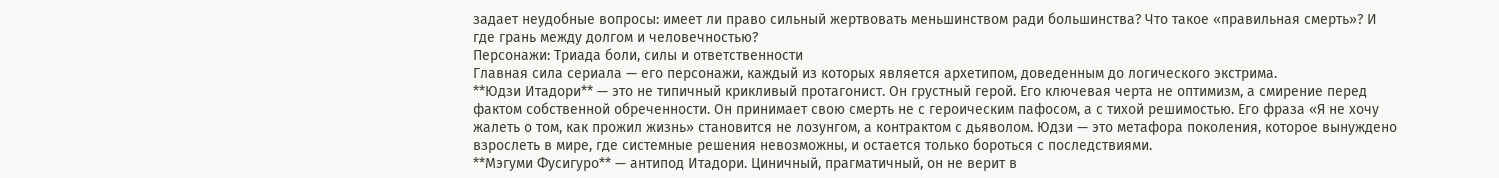задает неудобные вопросы: имеет ли право сильный жертвовать меньшинством ради большинства? Что такое «правильная смерть»? И где грань между долгом и человечностью?
Персонажи: Триада боли, силы и ответственности
Главная сила сериала — его персонажи, каждый из которых является архетипом, доведенным до логического экстрима.
**Юдзи Итадори** — это не типичный крикливый протагонист. Он грустный герой. Его ключевая черта не оптимизм, а смирение перед фактом собственной обреченности. Он принимает свою смерть не с героическим пафосом, а с тихой решимостью. Его фраза «Я не хочу жалеть о том, как прожил жизнь» становится не лозунгом, а контрактом с дьяволом. Юдзи — это метафора поколения, которое вынуждено взрослеть в мире, где системные решения невозможны, и остается только бороться с последствиями.
**Мэгуми Фусигуро** — антипод Итадори. Циничный, прагматичный, он не верит в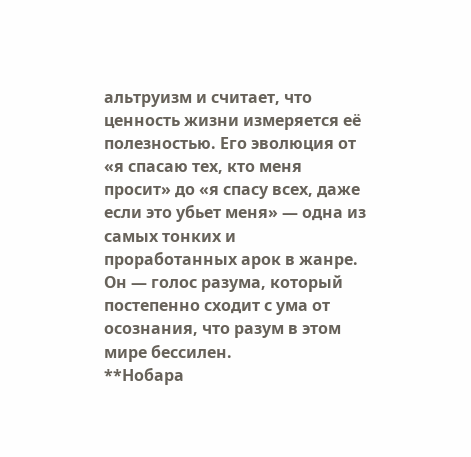альтруизм и считает, что ценность жизни измеряется её полезностью. Его эволюция от «я спасаю тех, кто меня просит» до «я спасу всех, даже если это убьет меня» — одна из самых тонких и проработанных арок в жанре. Он — голос разума, который постепенно сходит с ума от осознания, что разум в этом мире бессилен.
**Нобара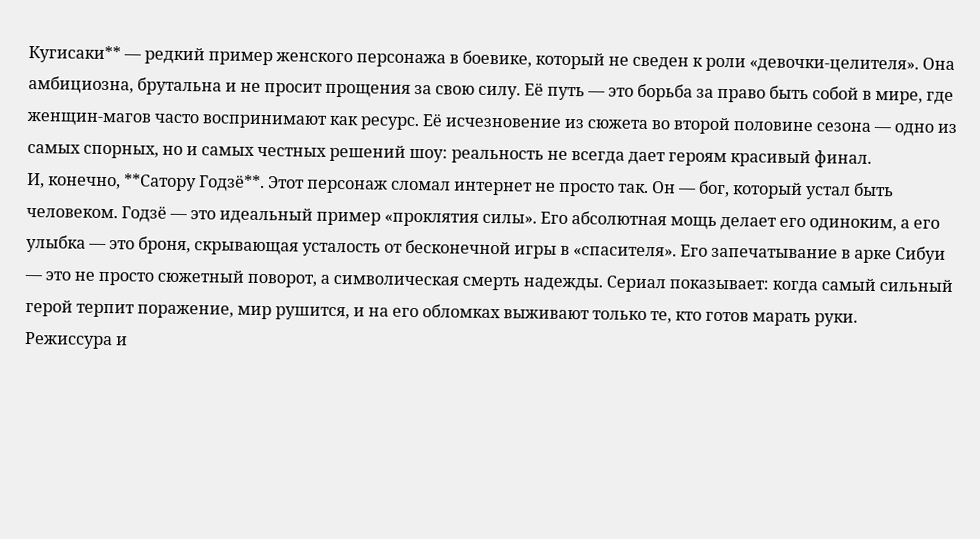Кугисаки** — редкий пример женского персонажа в боевике, который не сведен к роли «девочки-целителя». Она амбициозна, брутальна и не просит прощения за свою силу. Её путь — это борьба за право быть собой в мире, где женщин-магов часто воспринимают как ресурс. Её исчезновение из сюжета во второй половине сезона — одно из самых спорных, но и самых честных решений шоу: реальность не всегда дает героям красивый финал.
И, конечно, **Сатору Годзё**. Этот персонаж сломал интернет не просто так. Он — бог, который устал быть человеком. Годзё — это идеальный пример «проклятия силы». Его абсолютная мощь делает его одиноким, а его улыбка — это броня, скрывающая усталость от бесконечной игры в «спасителя». Его запечатывание в арке Сибуи — это не просто сюжетный поворот, а символическая смерть надежды. Сериал показывает: когда самый сильный герой терпит поражение, мир рушится, и на его обломках выживают только те, кто готов марать руки.
Режиссура и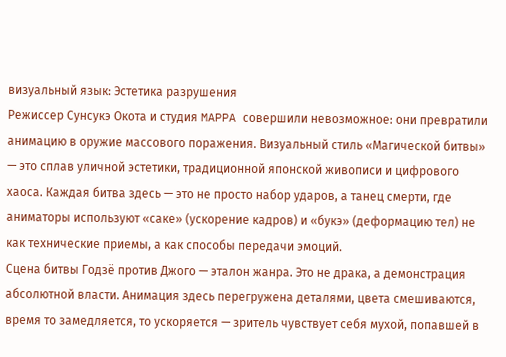визуальный язык: Эстетика разрушения
Режиссер Сунсукэ Окота и студия MAPPA совершили невозможное: они превратили анимацию в оружие массового поражения. Визуальный стиль «Магической битвы» — это сплав уличной эстетики, традиционной японской живописи и цифрового хаоса. Каждая битва здесь — это не просто набор ударов, а танец смерти, где аниматоры используют «саке» (ускорение кадров) и «букэ» (деформацию тел) не как технические приемы, а как способы передачи эмоций.
Сцена битвы Годзё против Джого — эталон жанра. Это не драка, а демонстрация абсолютной власти. Анимация здесь перегружена деталями, цвета смешиваются, время то замедляется, то ускоряется — зритель чувствует себя мухой, попавшей в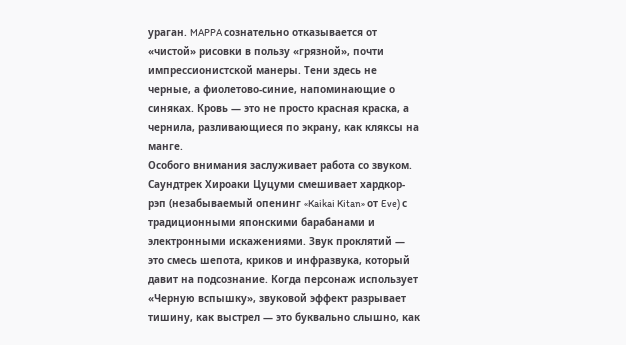ураган. MAPPA сознательно отказывается от «чистой» рисовки в пользу «грязной», почти импрессионистской манеры. Тени здесь не черные, а фиолетово-синие, напоминающие о синяках. Кровь — это не просто красная краска, а чернила, разливающиеся по экрану, как кляксы на манге.
Особого внимания заслуживает работа со звуком. Саундтрек Хироаки Цуцуми смешивает хардкор-рэп (незабываемый опенинг «Kaikai Kitan» от Eve) с традиционными японскими барабанами и электронными искажениями. Звук проклятий — это смесь шепота, криков и инфразвука, который давит на подсознание. Когда персонаж использует «Черную вспышку», звуковой эффект разрывает тишину, как выстрел — это буквально слышно, как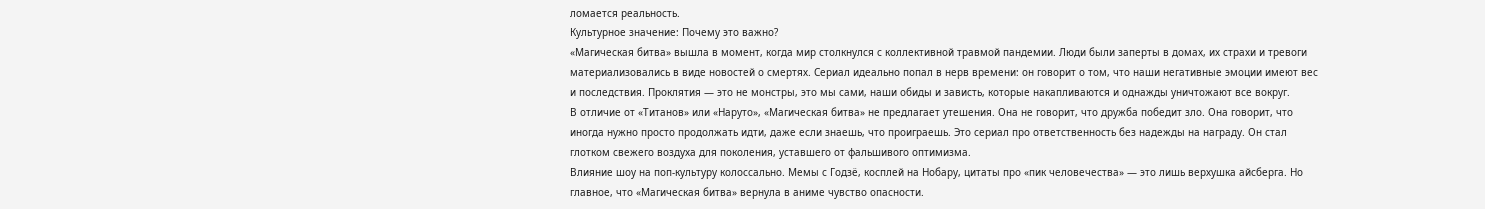ломается реальность.
Культурное значение: Почему это важно?
«Магическая битва» вышла в момент, когда мир столкнулся с коллективной травмой пандемии. Люди были заперты в домах, их страхи и тревоги материализовались в виде новостей о смертях. Сериал идеально попал в нерв времени: он говорит о том, что наши негативные эмоции имеют вес и последствия. Проклятия — это не монстры, это мы сами, наши обиды и зависть, которые накапливаются и однажды уничтожают все вокруг.
В отличие от «Титанов» или «Наруто», «Магическая битва» не предлагает утешения. Она не говорит, что дружба победит зло. Она говорит, что иногда нужно просто продолжать идти, даже если знаешь, что проиграешь. Это сериал про ответственность без надежды на награду. Он стал глотком свежего воздуха для поколения, уставшего от фальшивого оптимизма.
Влияние шоу на поп-культуру колоссально. Мемы с Годзё, косплей на Нобару, цитаты про «пик человечества» — это лишь верхушка айсберга. Но главное, что «Магическая битва» вернула в аниме чувство опасности.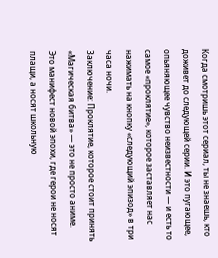Когда смотришь этот сериал, ты не знаешь, кто доживет до следующей серии. И это пугающее, опьяняющее чувство неизвестности — и есть то самое «проклятие», которое заставляет нас нажимать на кнопку «следующий эпизод» в три часа ночи.
Заключение: Проклятие, которое стоит принять
«Магическая битва» — это не просто аниме. Это манифест новой эпохи, где герои не носят плащи, а носят школьную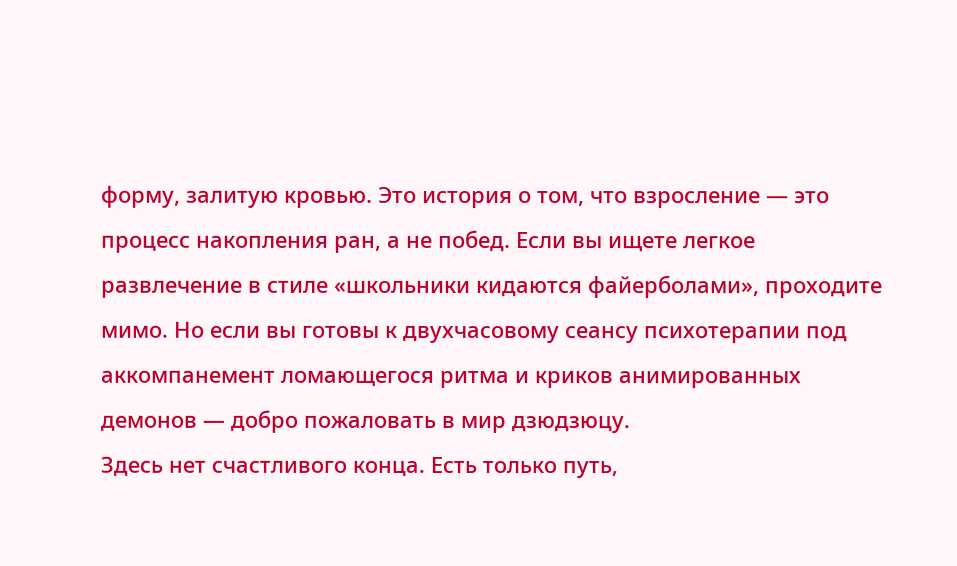форму, залитую кровью. Это история о том, что взросление — это процесс накопления ран, а не побед. Если вы ищете легкое развлечение в стиле «школьники кидаются файерболами», проходите мимо. Но если вы готовы к двухчасовому сеансу психотерапии под аккомпанемент ломающегося ритма и криков анимированных демонов — добро пожаловать в мир дзюдзюцу.
Здесь нет счастливого конца. Есть только путь,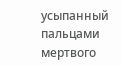усыпанный пальцами мертвого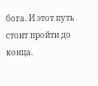бога. И этот путь стоит пройти до конца.